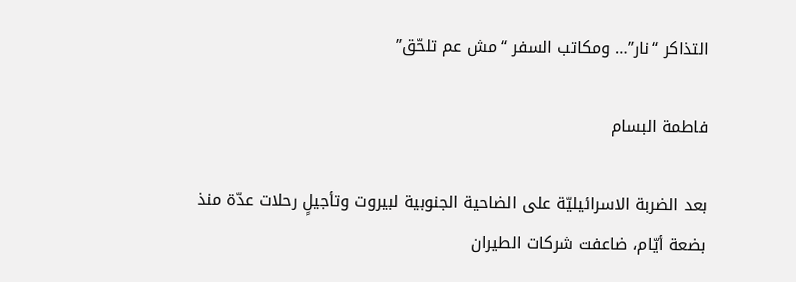التذاكر “نار”… ومكاتب السفر “مش عم تلحّق”

فاطمة البسام

بعد الضربة الاسرائيليّة على الضاحية الجنوبية لبيروت وتأجيلٍ رحلات عدّة منذ بضعة أيّام، ضاعفت شركات الطيران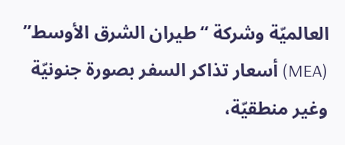العالميّة وشركة “طيران الشرق الأوسط” (MEA) أسعار تذاكر السفر بصورة جنونيّة وغير منطقيّة،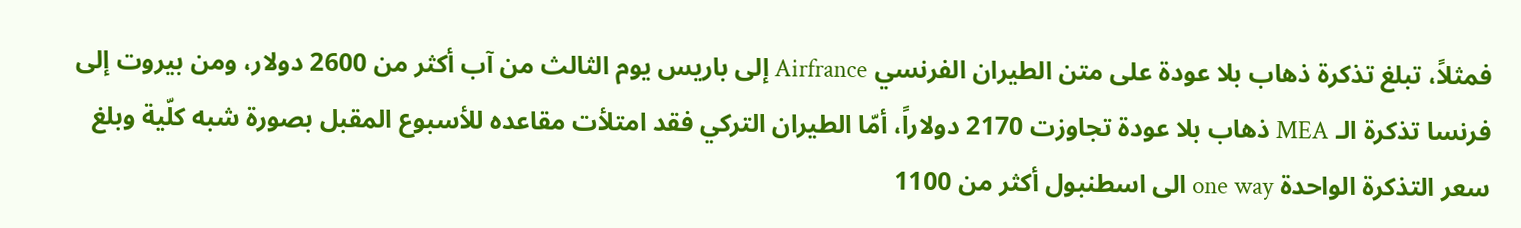فمثلاً، تبلغ تذكرة ذهاب بلا عودة على متن الطيران الفرنسي Airfrance إلى باريس يوم الثالث من آب أكثر من 2600 دولار، ومن بيروت إلى فرنسا تذكرة الـ MEA ذهاب بلا عودة تجاوزت 2170 دولاراً، أمّا الطيران التركي فقد امتلأت مقاعده للأسبوع المقبل بصورة شبه كلّية وبلغ سعر التذكرة الواحدة one way الى اسطنبول أكثر من 1100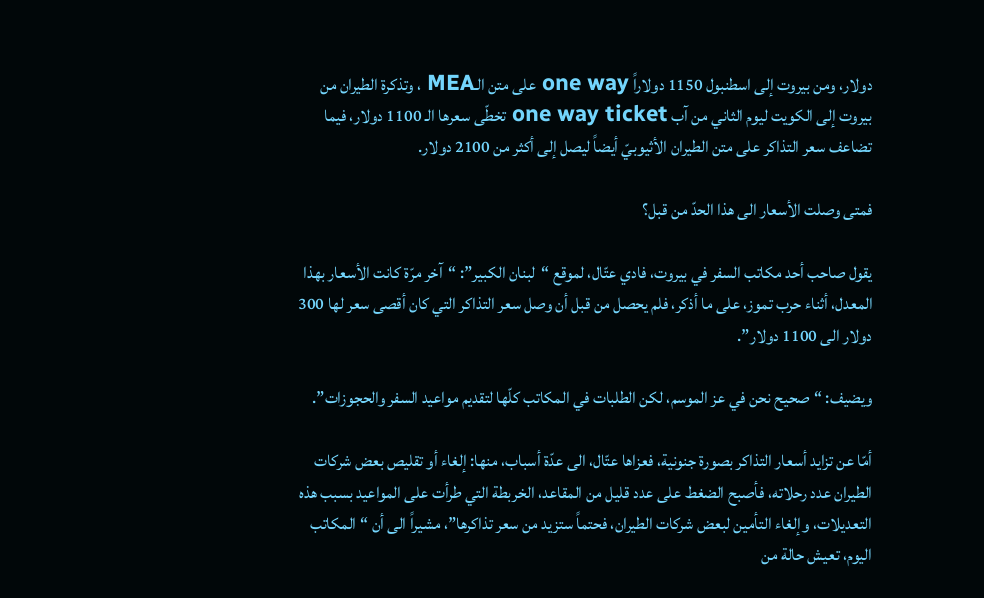دولار، ومن بيروت إلى اسطنبول 1150 دولاراً one way على متن الـMEA ، وتذكرة الطيران من بيروت إلى الكويت ليوم الثاني من آب one way ticket تخطّى سعرها الـ 1100 دولار، فيما تضاعف سعر التذاكر على متن الطيران الأثيوبيّ أيضاً ليصل إلى أكثر من 2100 دولار.

فمتى وصلت الأسعار الى هذا الحدّ من قبل؟

يقول صاحب أحد مكاتب السفر في بيروت، فادي عتّال، لموقع “لبنان الكبير”: “آخر مرّة كانت الأسعار بهذا المعدل، أثناء حرب تموز، على ما أذكر، فلم يحصل من قبل أن وصل سعر التذاكر التي كان أقصى سعر لها 300 دولار الى 1100 دولار”.

ويضيف: “صحيح نحن في عز الموسم، لكن الطلبات في المكاتب كلّها لتقديم مواعيد السفر والحجوزات”.

أمّا عن تزايد أسعار التذاكر بصورة جنونية، فعزاها عتّال، الى عدّة أسباب، منها: إلغاء أو تقليص بعض شركات الطيران عدد رحلاته، فأصبح الضغط على عدد قليل من المقاعد، الخربطة التي طرأت على المواعيد بسبب هذه التعديلات، وإلغاء التأمين لبعض شركات الطيران، فحتماً ستزيد من سعر تذاكرها”، مشيراً الى أن “المكاتب اليوم، تعيش حالة من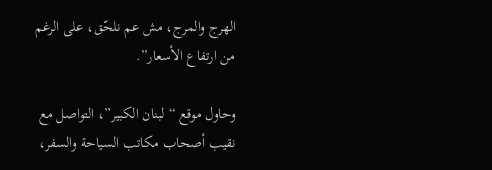الهرج والمرج، مش عم نلحّق، على الرغم من ارتفاع الأسعار”.

وحاول موقع “لبنان الكبير”، التواصل مع نقيب أصحاب مكاتب السياحة والسفر،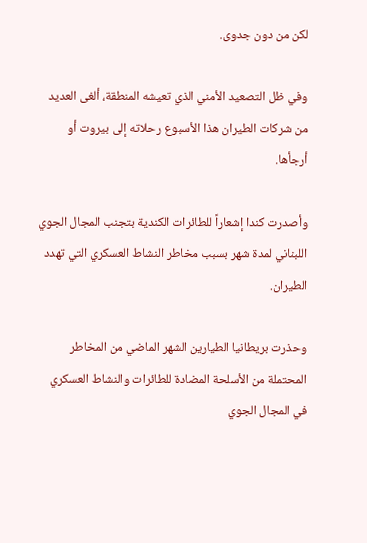لكن من دون جدوى.

وفي ظل التصعيد الأمني الذي تعيشه المنطقة، ألغى العديد من شركات الطيران هذا الأسبوع رحلاته إلى بيروت أو أرجأها.

وأصدرت كندا إشعاراً للطائرات الكندية بتجنب المجال الجوي اللبناني لمدة شهر بسبب مخاطر النشاط العسكري التي تهدد الطيران.

وحذرت بريطانيا الطيارين الشهر الماضي من المخاطر المحتملة من الأسلحة المضادة للطائرات والنشاط العسكري في المجال الجوي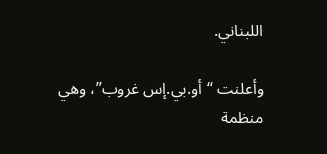اللبناني.

وأعلنت “أو.بي.إس غروب”، وهي منظمة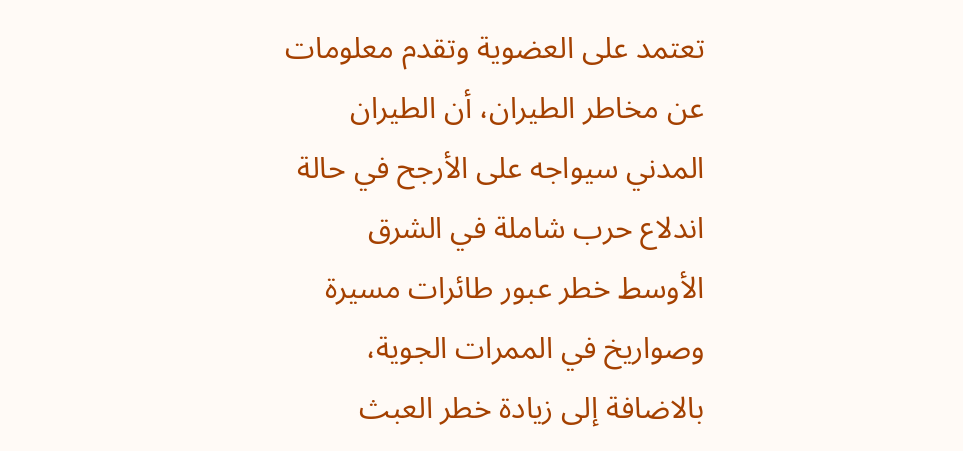تعتمد على العضوية وتقدم معلومات عن مخاطر الطيران، أن الطيران المدني سيواجه على الأرجح في حالة اندلاع حرب شاملة في الشرق الأوسط خطر عبور طائرات مسيرة وصواريخ في الممرات الجوية، بالاضافة إلى زيادة خطر العبث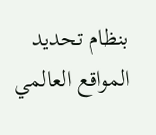بنظام تحديد المواقع العالمي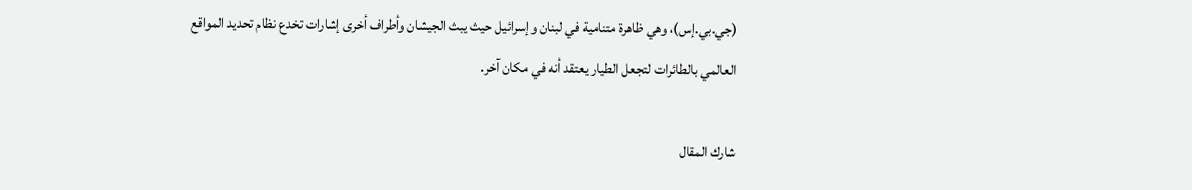(جي.بي.إس)، وهي ظاهرة متنامية في لبنان وإسرائيل حيث يبث الجيشان وأطراف أخرى إشارات تخدع نظام تحديد المواقع العالمي بالطائرات لتجعل الطيار يعتقد أنه في مكان آخر.

شارك المقال